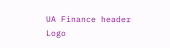UA Finance header Logo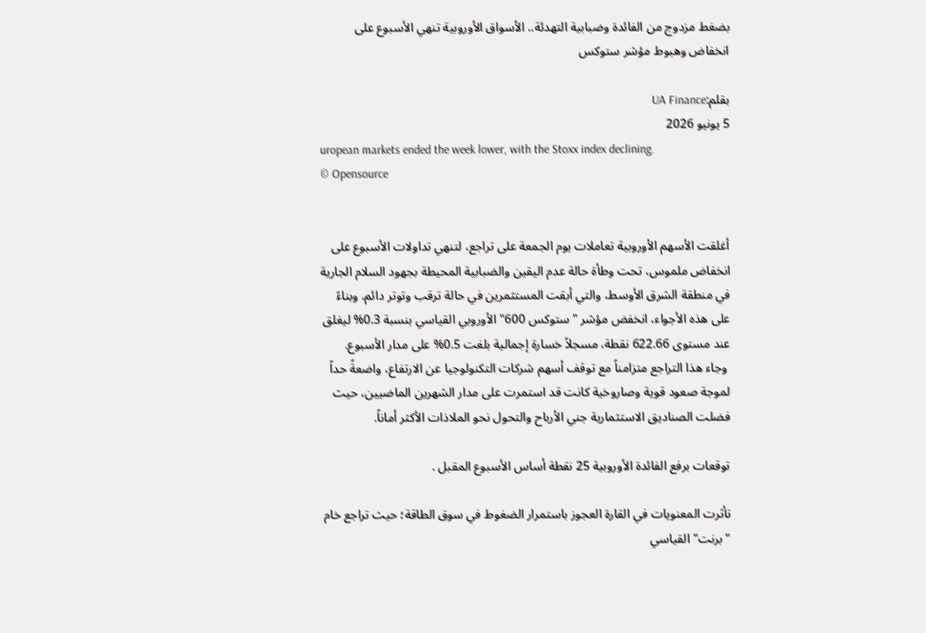بضغط مزدوج من الفائدة وضبابية التهدئة.. الأسواق الأوروبية تنهي الأسبوع على انخفاض وهبوط مؤشر ستوكس

بقلم:UA Finance
5 يونيو 2026
uropean markets ended the week lower, with the Stoxx index declining.
© Opensource


أغلقت الأسهم الأوروبية تعاملات يوم الجمعة على تراجع، لتنهي تداولات الأسبوع على انخفاض ملموس، تحت وطأة حالة عدم اليقين والضبابية المحيطة بجهود السلام الجارية في منطقة الشرق الأوسط، والتي أبقت المستثمرين في حالة ترقب وتوتر دائم. وبناءً على هذه الأجواء، انخفض مؤشر "ستوكس 600" الأوروبي القياسي بنسبة 0.3% ليغلق عند مستوى 622.66 نقطة، مسجلاً خسارة إجمالية بلغت 0.5% على مدار الأسبوع.
 وجاء هذا التراجع متزامناً مع توقف أسهم شركات التكنولوجيا عن الارتفاع، واضعةً حداً لموجة صعود قوية وصاروخية كانت قد استمرت على مدار الشهرين الماضيين، حيث فضلت الصناديق الاستثمارية جني الأرباح والتحول نحو الملاذات الأكثر أماناً.

توقعات برفع الفائدة الأوروبية 25 نقطة أساس الأسبوع المقبل .

تأثرت المعنويات في القارة العجوز باستمرار الضغوط في سوق الطاقة؛ حيث تراجع خام "برنت" القياسي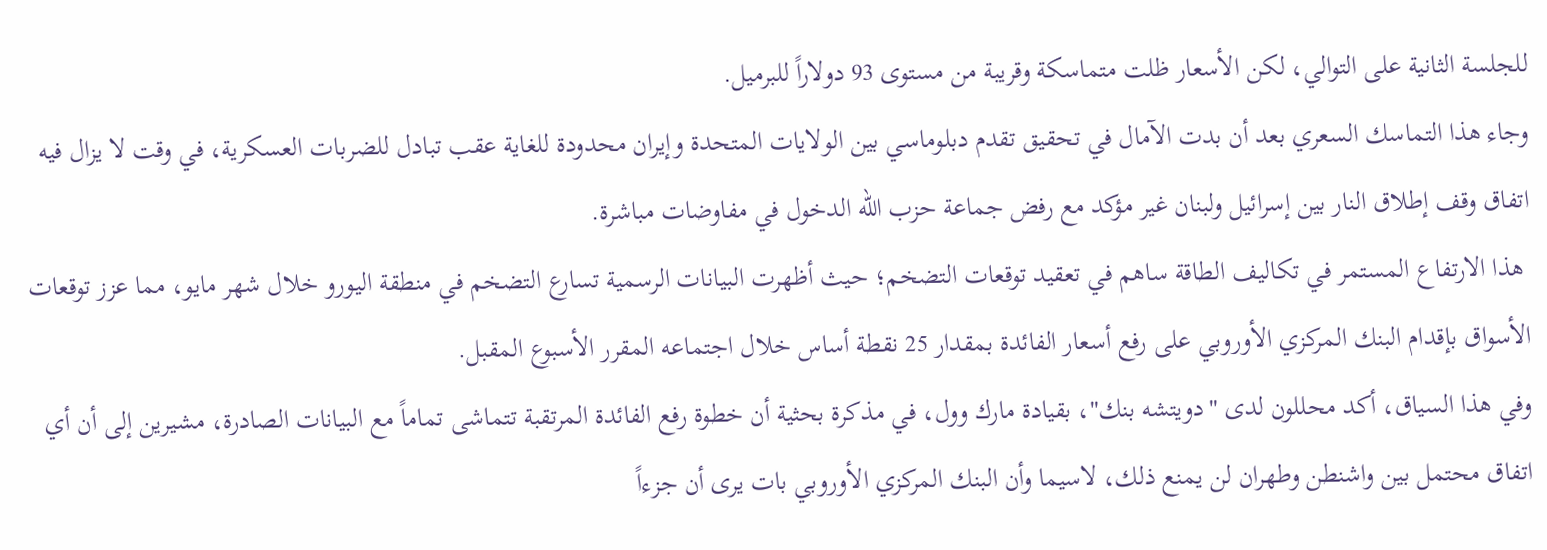للجلسة الثانية على التوالي، لكن الأسعار ظلت متماسكة وقريبة من مستوى 93 دولاراً للبرميل.
وجاء هذا التماسك السعري بعد أن بدت الآمال في تحقيق تقدم دبلوماسي بين الولايات المتحدة وإيران محدودة للغاية عقب تبادل للضربات العسكرية، في وقت لا يزال فيه اتفاق وقف إطلاق النار بين إسرائيل ولبنان غير مؤكد مع رفض جماعة حزب الله الدخول في مفاوضات مباشرة.
 هذا الارتفاع المستمر في تكاليف الطاقة ساهم في تعقيد توقعات التضخم؛ حيث أظهرت البيانات الرسمية تسارع التضخم في منطقة اليورو خلال شهر مايو، مما عزز توقعات الأسواق بإقدام البنك المركزي الأوروبي على رفع أسعار الفائدة بمقدار 25 نقطة أساس خلال اجتماعه المقرر الأسبوع المقبل.
وفي هذا السياق، أكد محللون لدى "دويتشه بنك"، بقيادة مارك وول، في مذكرة بحثية أن خطوة رفع الفائدة المرتقبة تتماشى تماماً مع البيانات الصادرة، مشيرين إلى أن أي اتفاق محتمل بين واشنطن وطهران لن يمنع ذلك، لاسيما وأن البنك المركزي الأوروبي بات يرى أن جزءاً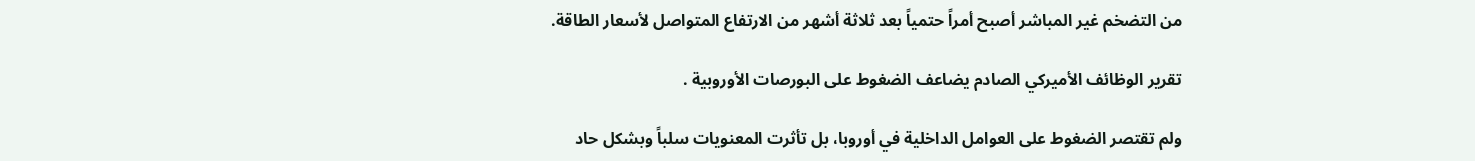من التضخم غير المباشر أصبح أمراً حتمياً بعد ثلاثة أشهر من الارتفاع المتواصل لأسعار الطاقة.

تقرير الوظائف الأميركي الصادم يضاعف الضغوط على البورصات الأوروبية .

ولم تقتصر الضغوط على العوامل الداخلية في أوروبا، بل تأثرت المعنويات سلباً وبشكل حاد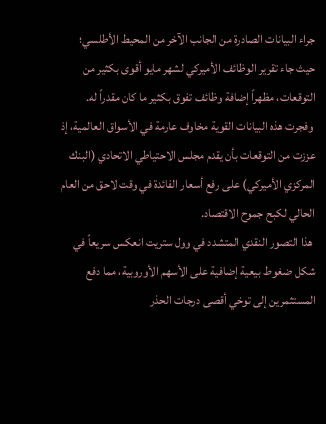جراء البيانات الصادرة من الجانب الآخر من المحيط الأطلسي؛ حيث جاء تقرير الوظائف الأميركي لشهر مايو أقوى بكثير من التوقعات، مظهراً إضافة وظائف تفوق بكثير ما كان مقدراً له.
 وفجرت هذه البيانات القوية مخاوف عارمة في الأسواق العالمية، إذ عززت من التوقعات بأن يقدم مجلس الاحتياطي الاتحادي (البنك المركزي الأميركي) على رفع أسعار الفائدة في وقت لاحق من العام الحالي لكبح جموح الاقتصاد.
 هذا التصور النقدي المتشدد في وول ستريت انعكس سريعاً في شكل ضغوط بيعية إضافية على الأسهم الأوروبية، مما دفع المستثمرين إلى توخي أقصى درجات الحذر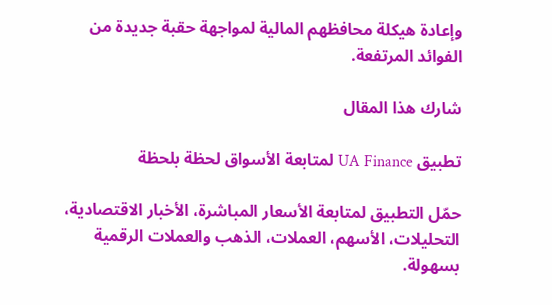وإعادة هيكلة محافظهم المالية لمواجهة حقبة جديدة من الفوائد المرتفعة.

شارك هذا المقال

تطبيق UA Finance لمتابعة الأسواق لحظة بلحظة

حمّل التطبيق لمتابعة الأسعار المباشرة، الأخبار الاقتصادية، التحليلات، الأسهم، العملات، الذهب والعملات الرقمية بسهولة.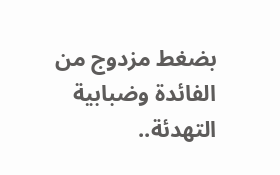بضغط مزدوج من الفائدة وضبابية التهدئة..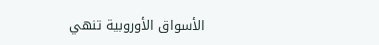الأسواق الأوروبية تنهي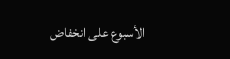الأسبوع على انخفاض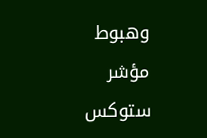وهبوط مؤشر ستوكس